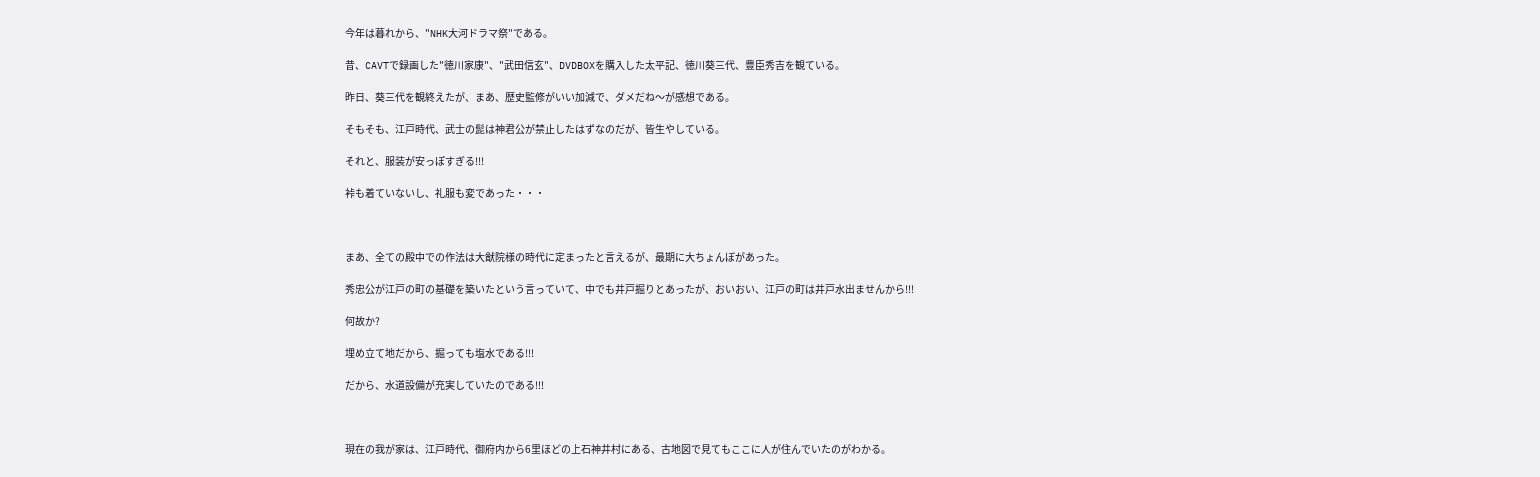今年は暮れから、"NHK大河ドラマ祭"である。

昔、CAVTで録画した"徳川家康"、"武田信玄"、DVDBOXを購入した太平記、徳川葵三代、豊臣秀吉を観ている。

昨日、葵三代を観終えたが、まあ、歴史監修がいい加減で、ダメだね〜が感想である。

そもそも、江戸時代、武士の髭は神君公が禁止したはずなのだが、皆生やしている。

それと、服装が安っぽすぎる!!!

裃も着ていないし、礼服も変であった・・・



まあ、全ての殿中での作法は大猷院様の時代に定まったと言えるが、最期に大ちょんぼがあった。

秀忠公が江戸の町の基礎を築いたという言っていて、中でも井戸掘りとあったが、おいおい、江戸の町は井戸水出ませんから!!!

何故か?

埋め立て地だから、掘っても塩水である!!!

だから、水道設備が充実していたのである!!!



現在の我が家は、江戸時代、御府内から6里ほどの上石神井村にある、古地図で見てもここに人が住んでいたのがわかる。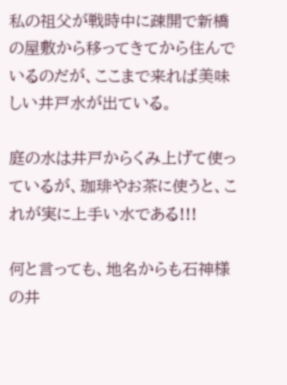私の祖父が戦時中に疎開で新橋の屋敷から移ってきてから住んでいるのだが、ここまで来れば美味しい井戸水が出ている。

庭の水は井戸からくみ上げて使っているが、珈琲やお茶に使うと、これが実に上手い水である!!!

何と言っても、地名からも石神様の井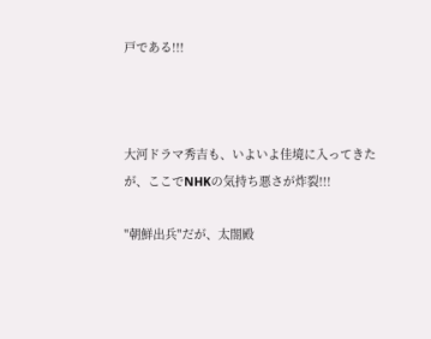戸である!!!



大河ドラマ秀吉も、いよいよ佳境に入ってきたが、ここでNHKの気持ち悪さが炸裂!!!

"朝鮮出兵"だが、太閤殿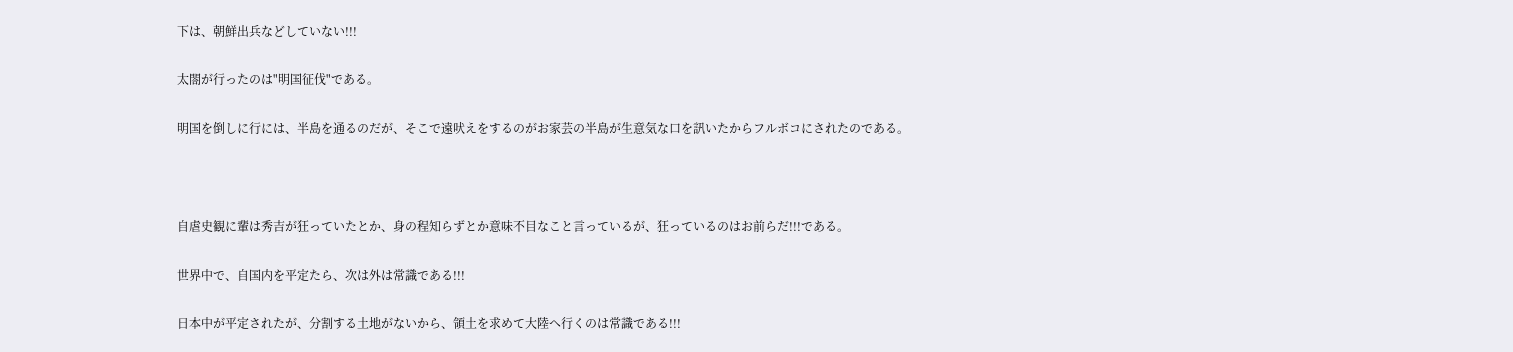下は、朝鮮出兵などしていない!!!

太閤が行ったのは"明国征伐"である。

明国を倒しに行には、半島を通るのだが、そこで遠吠えをするのがお家芸の半島が生意気な口を訊いたからフルボコにされたのである。



自虐史観に輩は秀吉が狂っていたとか、身の程知らずとか意味不目なこと言っているが、狂っているのはお前らだ!!!である。

世界中で、自国内を平定たら、次は外は常識である!!!

日本中が平定されたが、分割する土地がないから、領土を求めて大陸へ行くのは常識である!!!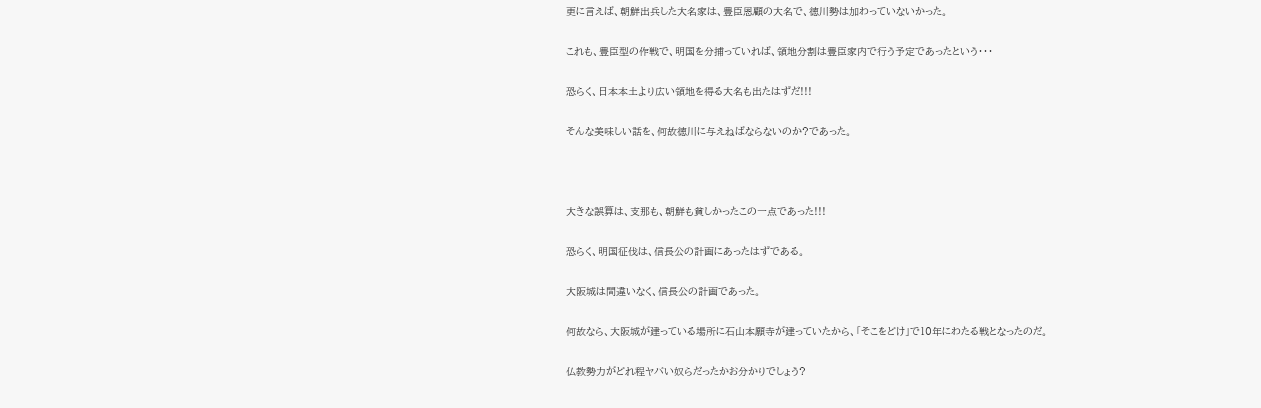更に言えば、朝鮮出兵した大名家は、豊臣恩顧の大名で、徳川勢は加わっていないかった。

これも、豊臣型の作戦で、明国を分捕っていれば、領地分割は豊臣家内で行う予定であったという・・・

恐らく、日本本土より広い領地を得る大名も出たはずだ!!!

そんな美味しい話を、何故徳川に与えねばならないのか?であった。



大きな誤算は、支那も、朝鮮も貧しかったこの一点であった!!!

恐らく、明国征伐は、信長公の計画にあったはずである。

大阪城は間違いなく、信長公の計画であった。

何故なら、大阪城が建っている場所に石山本願寺が建っていたから、「そこをどけ」で10年にわたる戦となったのだ。

仏教勢力がどれ程ヤバい奴らだったかお分かりでしょう?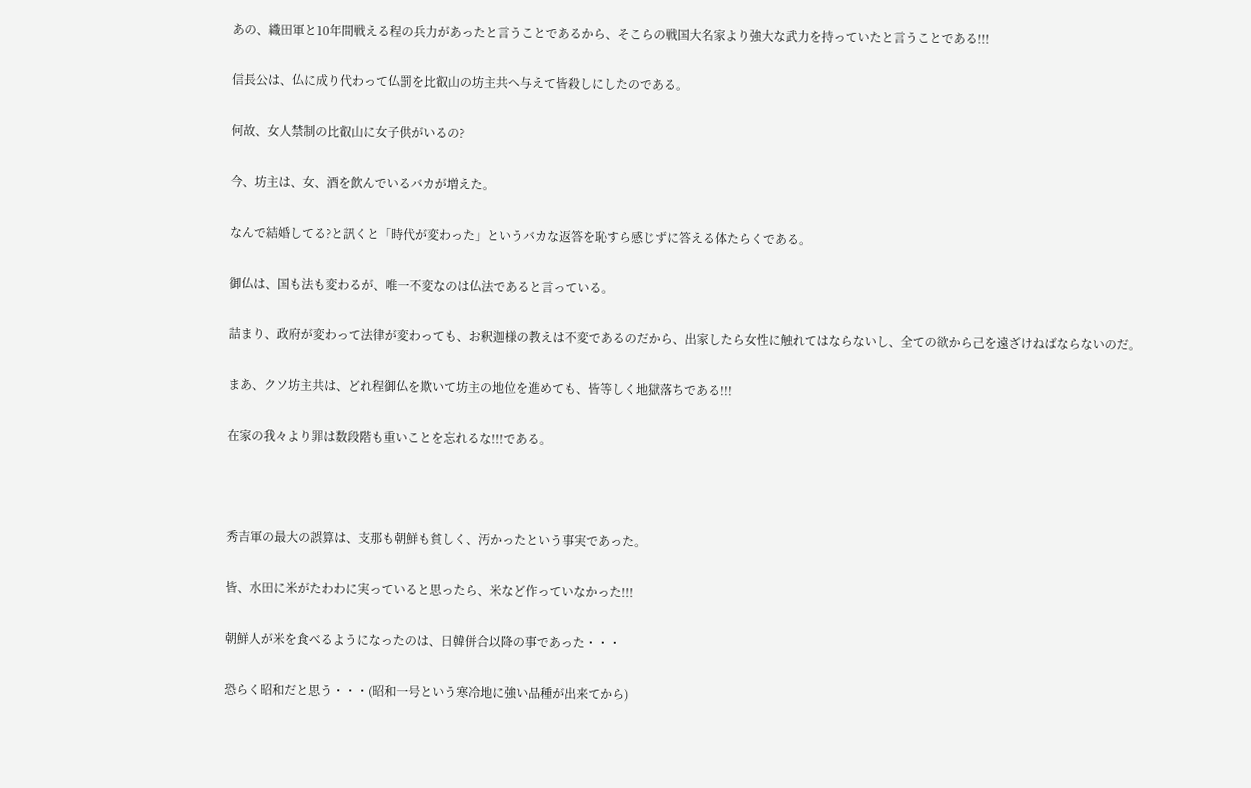あの、織田軍と10年間戦える程の兵力があったと言うことであるから、そこらの戦国大名家より強大な武力を持っていたと言うことである!!!

信長公は、仏に成り代わって仏罰を比叡山の坊主共へ与えて皆殺しにしたのである。

何故、女人禁制の比叡山に女子供がいるの?

今、坊主は、女、酒を飲んでいるバカが増えた。

なんで結婚してる?と訊くと「時代が変わった」というバカな返答を恥すら感じずに答える体たらくである。

御仏は、国も法も変わるが、唯一不変なのは仏法であると言っている。

詰まり、政府が変わって法律が変わっても、お釈迦様の教えは不変であるのだから、出家したら女性に触れてはならないし、全ての欲から己を遠ざけねばならないのだ。

まあ、クソ坊主共は、どれ程御仏を欺いて坊主の地位を進めても、皆等しく地獄落ちである!!!

在家の我々より罪は数段階も重いことを忘れるな!!!である。



秀吉軍の最大の誤算は、支那も朝鮮も貧しく、汚かったという事実であった。

皆、水田に米がたわわに実っていると思ったら、米など作っていなかった!!!

朝鮮人が米を食べるようになったのは、日韓併合以降の事であった・・・

恐らく昭和だと思う・・・(昭和一号という寒冷地に強い品種が出来てから)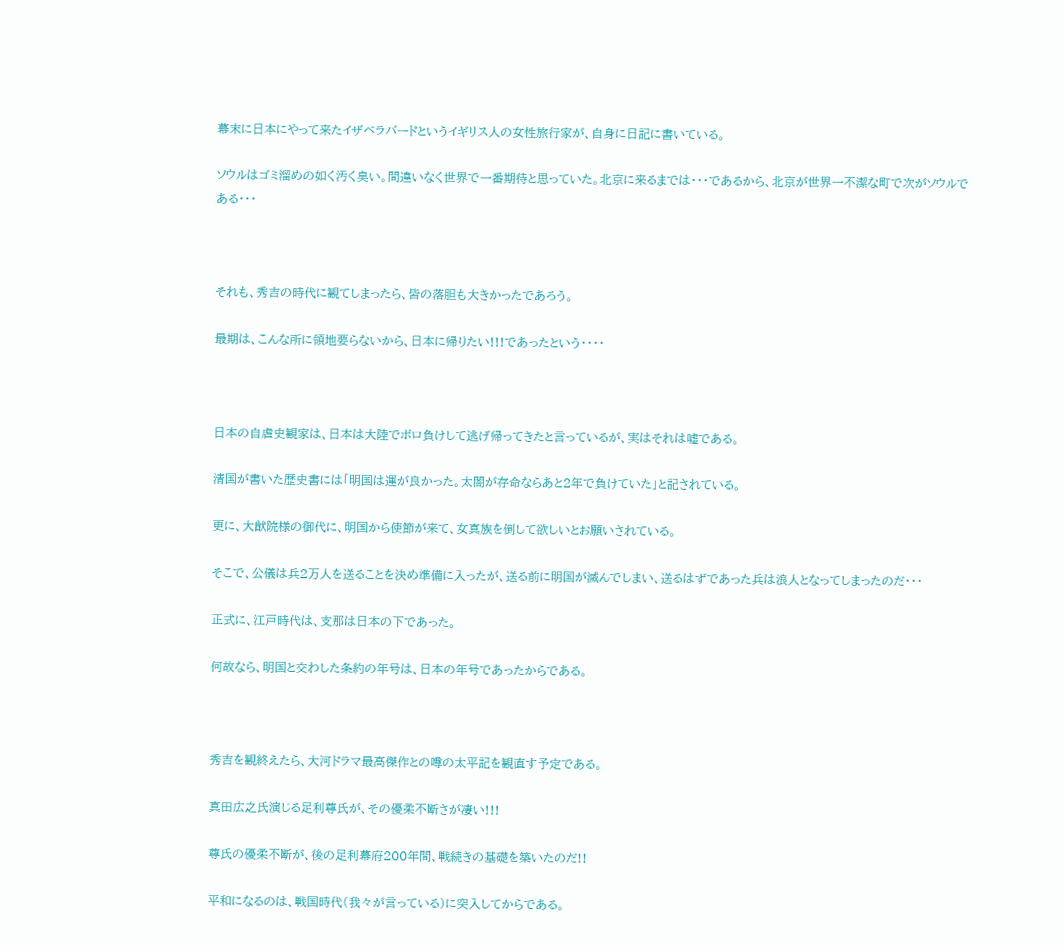幕末に日本にやって来たイザベラバードというイギリス人の女性旅行家が、自身に日記に書いている。

ソウルはゴミ溜めの如く汚く臭い。間違いなく世界で一番期待と思っていた。北京に来るまでは・・・であるから、北京が世界一不潔な町で次がソウルである・・・



それも、秀吉の時代に観てしまったら、皆の落胆も大きかったであろう。

最期は、こんな所に領地要らないから、日本に帰りたい!!!であったという・・・・



日本の自虐史観家は、日本は大陸でボロ負けして逃げ帰ってきたと言っているが、実はそれは嘘である。

清国が書いた歴史書には「明国は運が良かった。太閤が存命ならあと2年で負けていた」と記されている。

更に、大猷院様の御代に、明国から使節が来て、女真族を倒して欲しいとお願いされている。

そこで、公儀は兵2万人を送ることを決め準備に入ったが、送る前に明国が滅んでしまい、送るはずであった兵は浪人となってしまったのだ・・・

正式に、江戸時代は、支那は日本の下であった。

何故なら、明国と交わした条約の年号は、日本の年号であったからである。



秀吉を観終えたら、大河ドラマ最高傑作との噂の太平記を観直す予定である。

真田広之氏演じる足利尊氏が、その優柔不断さが凄い!!!

尊氏の優柔不断が、後の足利幕府200年間、戦続きの基礎を築いたのだ!!

平和になるのは、戦国時代(我々が言っている)に突入してからである。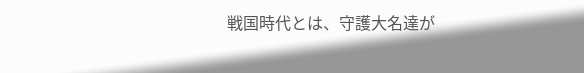戦国時代とは、守護大名達が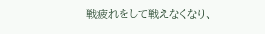戦疲れをして戦えなくなり、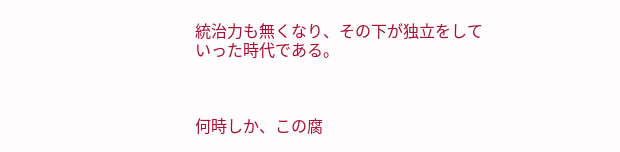統治力も無くなり、その下が独立をしていった時代である。



何時しか、この腐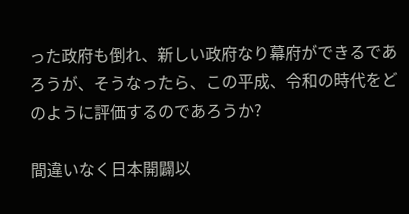った政府も倒れ、新しい政府なり幕府ができるであろうが、そうなったら、この平成、令和の時代をどのように評価するのであろうか?

間違いなく日本開闢以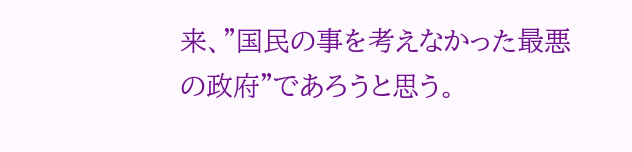来、"国民の事を考えなかった最悪の政府"であろうと思う。